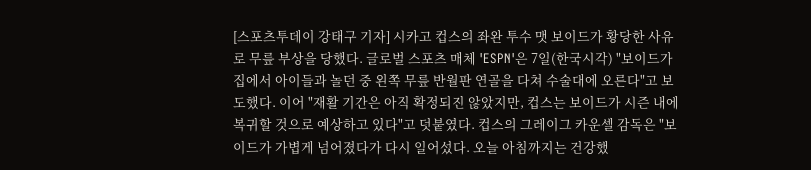[스포츠투데이 강태구 기자] 시카고 컵스의 좌완 투수 맷 보이드가 황당한 사유로 무릎 부상을 당했다. 글로벌 스포츠 매체 'ESPN'은 7일(한국시각) "보이드가 집에서 아이들과 놀던 중 왼쪽 무릎 반월판 연골을 다쳐 수술대에 오른다"고 보도했다. 이어 "재활 기간은 아직 확정되진 않았지만, 컵스는 보이드가 시즌 내에 복귀할 것으로 예상하고 있다"고 덧붙였다. 컵스의 그레이그 카운셀 감독은 "보이드가 가볍게 넘어졌다가 다시 일어섰다. 오늘 아침까지는 건강했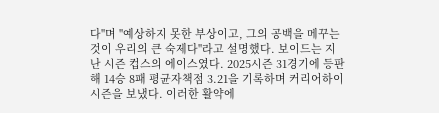다"며 "예상하지 못한 부상이고, 그의 공백을 메꾸는 것이 우리의 큰 숙제다"라고 설명했다. 보이드는 지난 시즌 컵스의 에이스였다. 2025시즌 31경기에 등판해 14승 8패 평균자책점 3.21을 기록하며 커리어하이 시즌을 보냈다. 이러한 활약에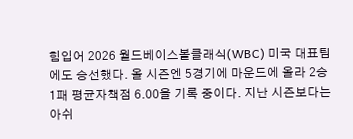힘입어 2026 월드베이스볼클래식(WBC) 미국 대표팀에도 승선했다. 올 시즌엔 5경기에 마운드에 올라 2승 1패 평균자책점 6.00을 기록 중이다. 지난 시즌보다는 아쉬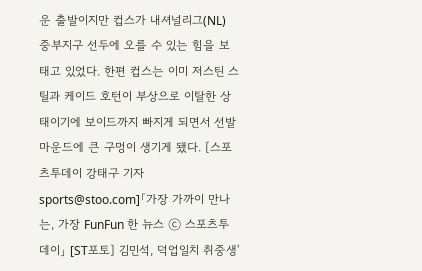운 출발이지만 컵스가 내셔널리그(NL) 중부지구 선두에 오를 수 있는 힘을 보태고 있었다. 한편 컵스는 이미 저스틴 스틸과 케이드 호턴이 부상으로 이탈한 상태이기에 보이드까지 빠지게 되면서 선발 마운드에 큰 구멍이 생기게 됐다. [스포츠투데이 강태구 기자 sports@stoo.com]「가장 가까이 만나는, 가장 FunFun 한 뉴스 ⓒ 스포츠투데이」 [ST포토] 김민석, 덕업일치 취중생'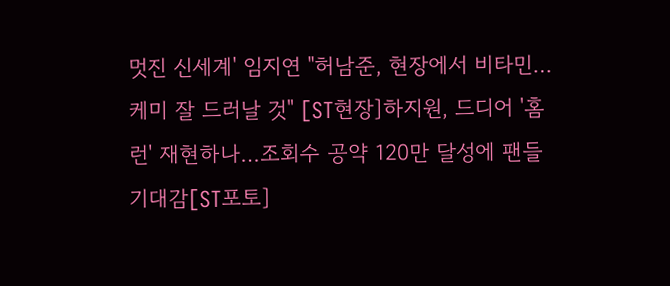멋진 신세계' 임지연 "허남준, 현장에서 비타민…케미 잘 드러날 것" [ST현장]하지원, 드디어 '홈런' 재현하나…조회수 공약 120만 달성에 팬들 기대감[ST포토]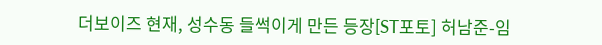더보이즈 현재, 성수동 들썩이게 만든 등장[ST포토] 허남준-임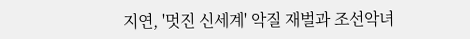지연, '멋진 신세계' 악질 재벌과 조선악녀